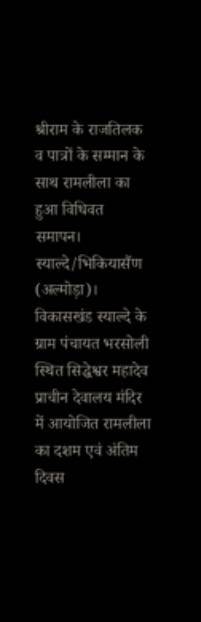श्रीराम के राजतिलक व पात्रों के सम्मान के साथ रामलीला का हुआ विधिवत समापन।
स्याल्दे/भिकियासैंण (अल्मोड़ा)। विकासखंड स्याल्दे के ग्राम पंचायत भरसोली स्थित सिद्धेश्वर महादेव प्राचीन देवालय मंदिर में आयोजित रामलीला का दशम एवं अंतिम दिवस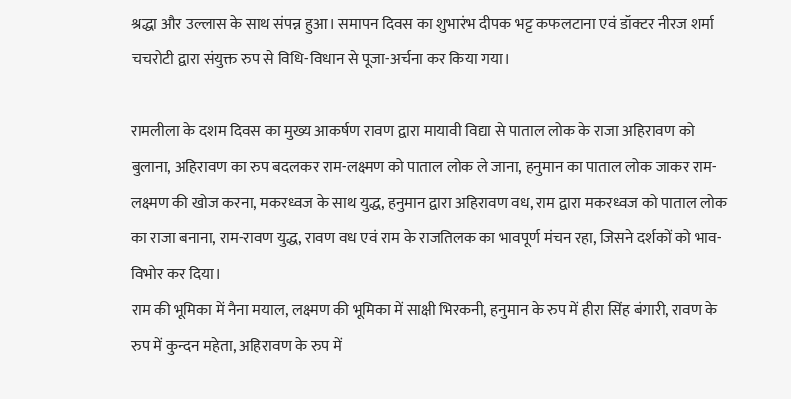श्रद्धा और उल्लास के साथ संपन्न हुआ। समापन दिवस का शुभारंभ दीपक भट्ट कफलटाना एवं डॉक्टर नीरज शर्मा चचरोटी द्वारा संयुक्त रुप से विधि-विधान से पूजा-अर्चना कर किया गया।

रामलीला के दशम दिवस का मुख्य आकर्षण रावण द्वारा मायावी विद्या से पाताल लोक के राजा अहिरावण को बुलाना, अहिरावण का रुप बदलकर राम-लक्ष्मण को पाताल लोक ले जाना, हनुमान का पाताल लोक जाकर राम-लक्ष्मण की खोज करना, मकरध्वज के साथ युद्ध, हनुमान द्वारा अहिरावण वध, राम द्वारा मकरध्वज को पाताल लोक का राजा बनाना, राम-रावण युद्ध, रावण वध एवं राम के राजतिलक का भावपूर्ण मंचन रहा, जिसने दर्शकों को भाव-विभोर कर दिया।
राम की भूमिका में नैना मयाल, लक्ष्मण की भूमिका में साक्षी भिरकनी, हनुमान के रुप में हीरा सिंह बंगारी, रावण के रुप में कुन्दन महेता, अहिरावण के रुप में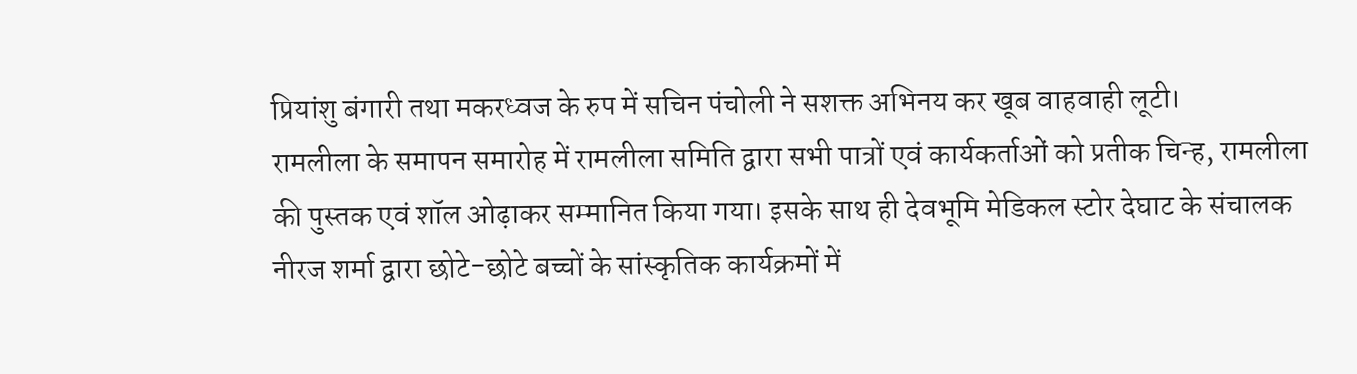प्रियांशु बंगारी तथा मकरध्वज के रुप में सचिन पंचोली ने सशक्त अभिनय कर खूब वाहवाही लूटी।
रामलीला के समापन समारोह में रामलीला समिति द्वारा सभी पात्रों एवं कार्यकर्ताओं को प्रतीक चिन्ह, रामलीला की पुस्तक एवं शॉल ओढ़ाकर सम्मानित किया गया। इसके साथ ही देवभूमि मेडिकल स्टोर देघाट के संचालक नीरज शर्मा द्वारा छोटे-छोटे बच्चों के सांस्कृतिक कार्यक्रमों में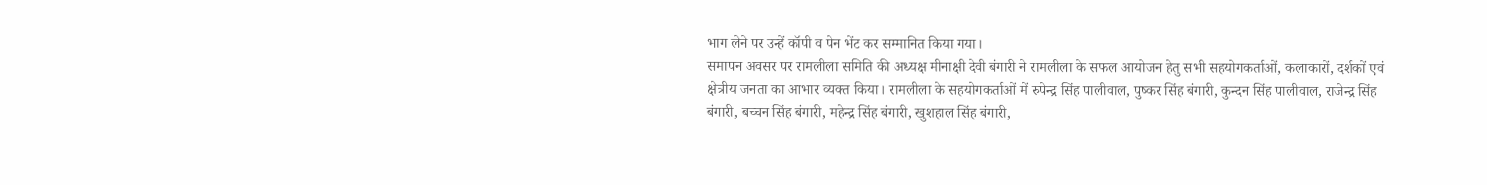भाग लेने पर उन्हें कॉपी व पेन भेंट कर सम्मानित किया गया।
समापन अवसर पर रामलीला समिति की अध्यक्ष मीनाक्षी देवी बंगारी ने रामलीला के सफल आयोजन हेतु सभी सहयोगकर्ताओं, कलाकारों, दर्शकों एवं क्षेत्रीय जनता का आभार व्यक्त किया। रामलीला के सहयोगकर्ताओं में रुपेन्द्र सिंह पालीवाल, पुष्कर सिंह बंगारी, कुन्दन सिंह पालीवाल, राजेन्द्र सिंह बंगारी, बच्चन सिंह बंगारी, महेन्द्र सिंह बंगारी, खुशहाल सिंह बंगारी,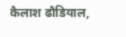कैलाश ढौडियाल,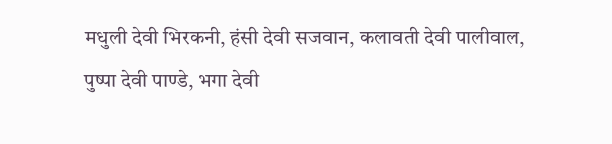मधुली देवी भिरकनी, हंसी देवी सजवान, कलावती देवी पालीवाल, पुष्पा देवी पाण्डे, भगा देवी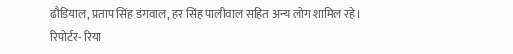ढौडियाल, प्रताप सिंह डंगवाल, हर सिंह पालीवाल सहित अन्य लोग शामिल रहे।
रिपोर्टर- रिया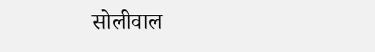सोलीवाल